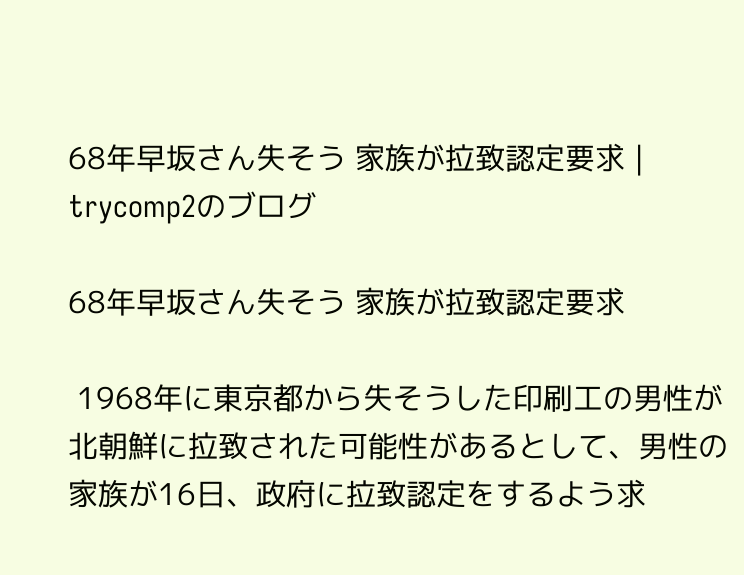68年早坂さん失そう 家族が拉致認定要求 | trycomp2のブログ

68年早坂さん失そう 家族が拉致認定要求

 1968年に東京都から失そうした印刷工の男性が北朝鮮に拉致された可能性があるとして、男性の家族が16日、政府に拉致認定をするよう求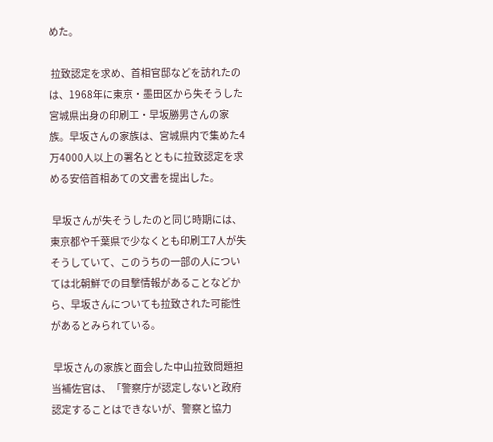めた。

 拉致認定を求め、首相官邸などを訪れたのは、1968年に東京・墨田区から失そうした宮城県出身の印刷工・早坂勝男さんの家族。早坂さんの家族は、宮城県内で集めた4万4000人以上の署名とともに拉致認定を求める安倍首相あての文書を提出した。

 早坂さんが失そうしたのと同じ時期には、東京都や千葉県で少なくとも印刷工7人が失そうしていて、このうちの一部の人については北朝鮮での目撃情報があることなどから、早坂さんについても拉致された可能性があるとみられている。

 早坂さんの家族と面会した中山拉致問題担当補佐官は、「警察庁が認定しないと政府認定することはできないが、警察と協力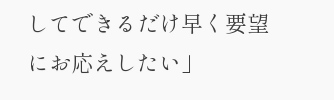してできるだけ早く要望にお応えしたい」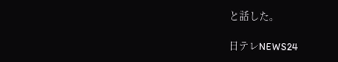と話した。

日テレNEWS24